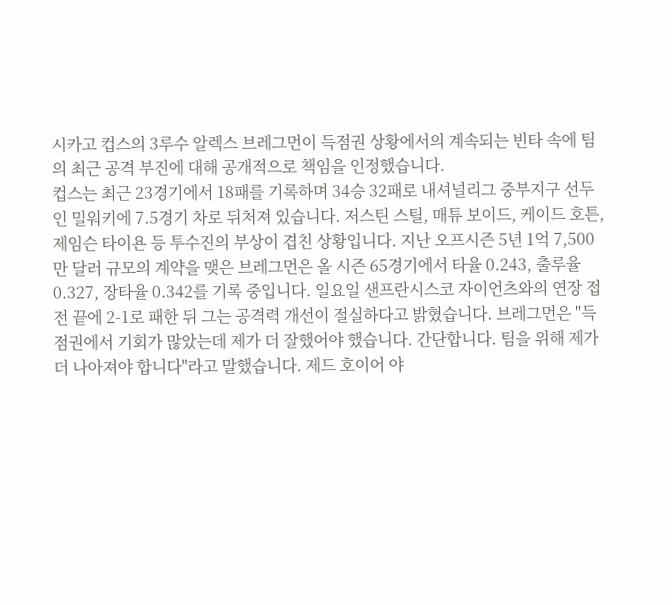시카고 컵스의 3루수 알렉스 브레그먼이 득점권 상황에서의 계속되는 빈타 속에 팀의 최근 공격 부진에 대해 공개적으로 책임을 인정했습니다.
컵스는 최근 23경기에서 18패를 기록하며 34승 32패로 내셔널리그 중부지구 선두인 밀워키에 7.5경기 차로 뒤처져 있습니다. 저스틴 스틸, 매튜 보이드, 케이드 호튼, 제임슨 타이욘 등 투수진의 부상이 겹친 상황입니다. 지난 오프시즌 5년 1억 7,500만 달러 규모의 계약을 맺은 브레그먼은 올 시즌 65경기에서 타율 0.243, 출루율 0.327, 장타율 0.342를 기록 중입니다. 일요일 샌프란시스코 자이언츠와의 연장 접전 끝에 2-1로 패한 뒤 그는 공격력 개선이 절실하다고 밝혔습니다. 브레그먼은 "득점권에서 기회가 많았는데 제가 더 잘했어야 했습니다. 간단합니다. 팀을 위해 제가 더 나아져야 합니다"라고 말했습니다. 제드 호이어 야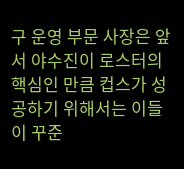구 운영 부문 사장은 앞서 야수진이 로스터의 핵심인 만큼 컵스가 성공하기 위해서는 이들이 꾸준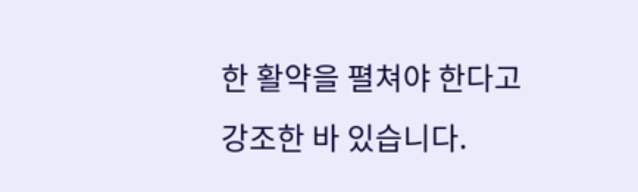한 활약을 펼쳐야 한다고 강조한 바 있습니다.